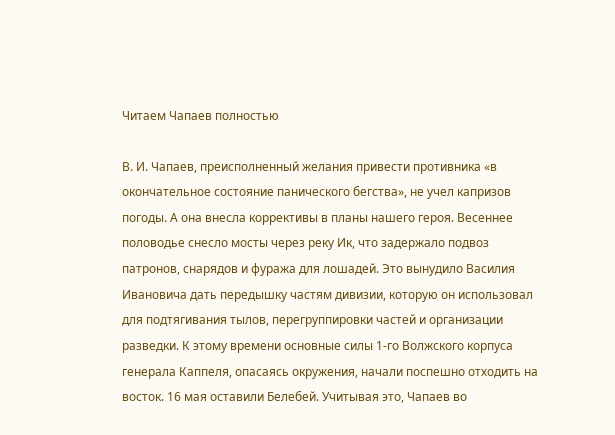Читаем Чапаев полностью

В. И. Чапаев, преисполненный желания привести противника «в окончательное состояние панического бегства», не учел капризов погоды. А она внесла коррективы в планы нашего героя. Весеннее половодье снесло мосты через реку Ик, что задержало подвоз патронов, снарядов и фуража для лошадей. Это вынудило Василия Ивановича дать передышку частям дивизии, которую он использовал для подтягивания тылов, перегруппировки частей и организации разведки. К этому времени основные силы 1-го Волжского корпуса генерала Каппеля, опасаясь окружения, начали поспешно отходить на восток. 16 мая оставили Белебей. Учитывая это, Чапаев во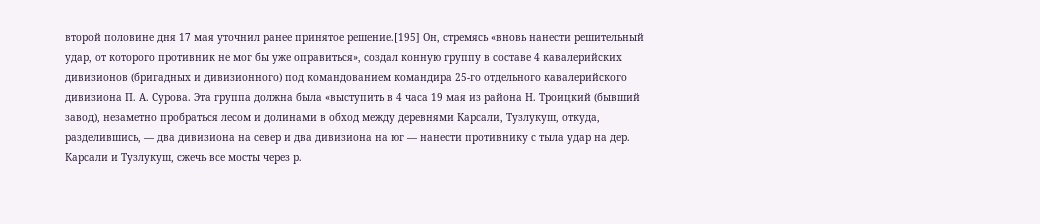второй половине дня 17 мая уточнил ранее принятое решение.[195] Он, стремясь «вновь нанести решительный удар, от которого противник не мог бы уже оправиться», создал конную группу в составе 4 кавалерийских дивизионов (бригадных и дивизионного) под командованием командира 25-го отдельного кавалерийского дивизиона П. А. Сурова. Эта группа должна была «выступить в 4 часа 19 мая из района Н. Троицкий (бывший завод), незаметно пробраться лесом и долинами в обход между деревнями Карсали, Тузлукуш, откуда, разделившись, — два дивизиона на север и два дивизиона на юг — нанести противнику с тыла удар на дер. Карсали и Тузлукуш, сжечь все мосты через р.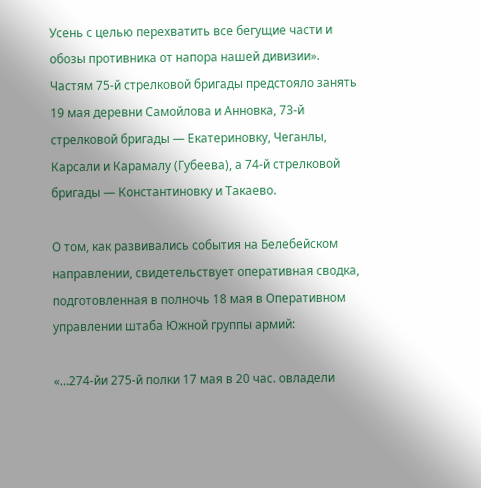Усень с целью перехватить все бегущие части и обозы противника от напора нашей дивизии». Частям 75-й стрелковой бригады предстояло занять 19 мая деревни Самойлова и Анновка, 73-й стрелковой бригады — Екатериновку, Чеганлы, Карсали и Карамалу (Губеева), а 74-й стрелковой бригады — Константиновку и Такаево.

О том, как развивались события на Белебейском направлении, свидетельствует оперативная сводка, подготовленная в полночь 18 мая в Оперативном управлении штаба Южной группы армий:

«…274-йи 275-й полки 17 мая в 20 час. овладели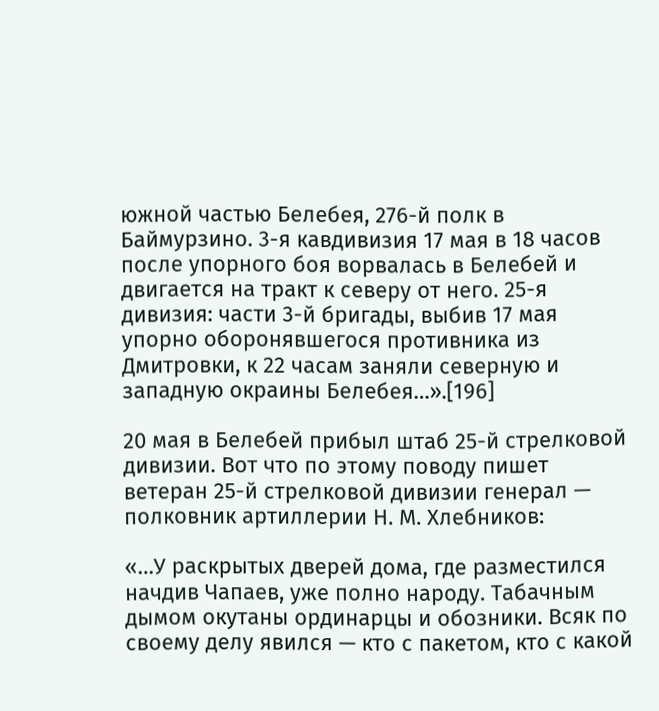южной частью Белебея, 276-й полк в Баймурзино. 3-я кавдивизия 17 мая в 18 часов после упорного боя ворвалась в Белебей и двигается на тракт к северу от него. 25-я дивизия: части 3-й бригады, выбив 17 мая упорно оборонявшегося противника из Дмитровки, к 22 часам заняли северную и западную окраины Белебея…».[196]

20 мая в Белебей прибыл штаб 25-й стрелковой дивизии. Вот что по этому поводу пишет ветеран 25-й стрелковой дивизии генерал — полковник артиллерии Н. М. Хлебников:

«…У раскрытых дверей дома, где разместился начдив Чапаев, уже полно народу. Табачным дымом окутаны ординарцы и обозники. Всяк по своему делу явился — кто с пакетом, кто с какой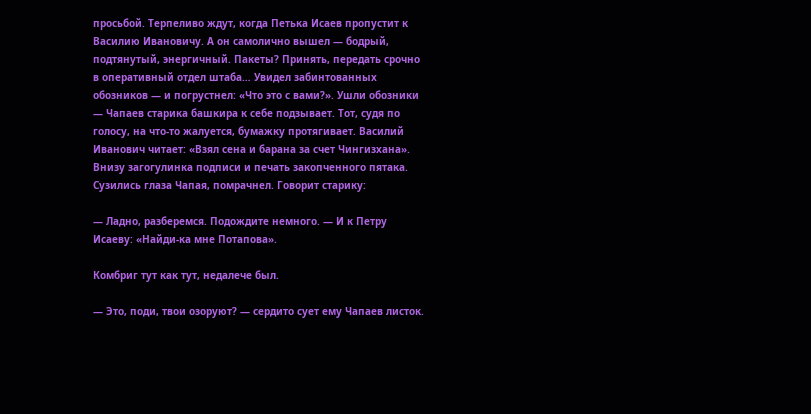просьбой. Терпеливо ждут, когда Петька Исаев пропустит к Василию Ивановичу. А он самолично вышел — бодрый, подтянутый, энергичный. Пакеты? Принять, передать срочно в оперативный отдел штаба… Увидел забинтованных обозников — и погрустнел: «Что это с вами?». Ушли обозники — Чапаев старика башкира к себе подзывает. Тот, судя по голосу, на что-то жалуется, бумажку протягивает. Василий Иванович читает: «Взял сена и барана за счет Чингизхана». Внизу загогулинка подписи и печать закопченного пятака. Сузились глаза Чапая, помрачнел. Говорит старику:

— Ладно, разберемся. Подождите немного. — И к Петру Исаеву: «Найди-ка мне Потапова».

Комбриг тут как тут, недалече был.

— Это, поди, твои озоруют? — сердито сует ему Чапаев листок.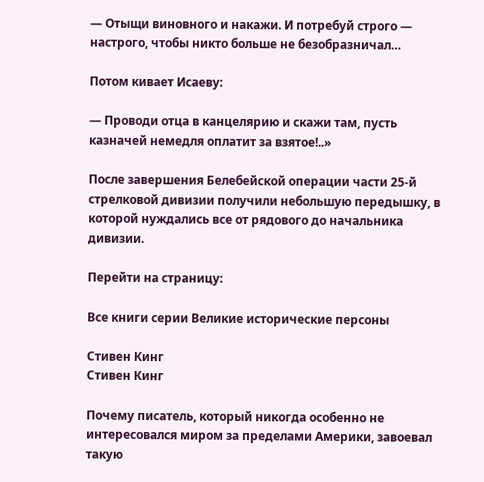— Отыщи виновного и накажи. И потребуй строго — настрого, чтобы никто больше не безобразничал…

Потом кивает Исаеву:

— Проводи отца в канцелярию и скажи там, пусть казначей немедля оплатит за взятое!..»

После завершения Белебейской операции части 25-й стрелковой дивизии получили небольшую передышку, в которой нуждались все от рядового до начальника дивизии.

Перейти на страницу:

Все книги серии Великие исторические персоны

Стивен Кинг
Стивен Кинг

Почему писатель, который никогда особенно не интересовался миром за пределами Америки, завоевал такую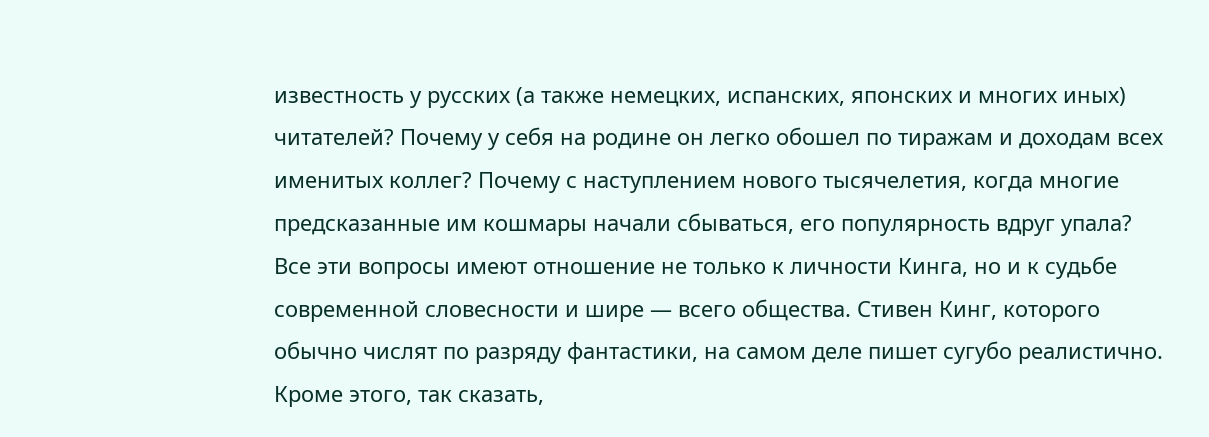известность у русских (а также немецких, испанских, японских и многих иных) читателей? Почему у себя на родине он легко обошел по тиражам и доходам всех именитых коллег? Почему с наступлением нового тысячелетия, когда многие предсказанные им кошмары начали сбываться, его популярность вдруг упала? Все эти вопросы имеют отношение не только к личности Кинга, но и к судьбе современной словесности и шире — всего общества. Стивен Кинг, которого обычно числят по разряду фантастики, на самом деле пишет сугубо реалистично. Кроме этого, так сказать,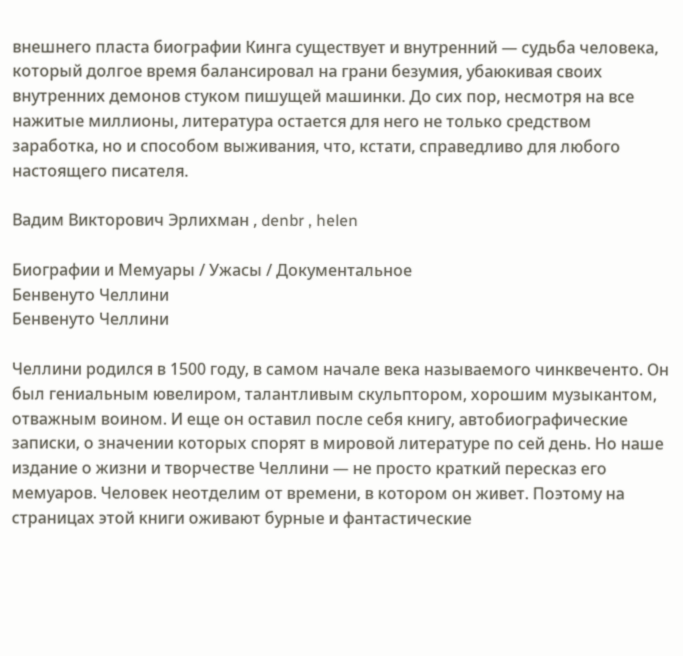внешнего пласта биографии Кинга существует и внутренний — судьба человека, который долгое время балансировал на грани безумия, убаюкивая своих внутренних демонов стуком пишущей машинки. До сих пор, несмотря на все нажитые миллионы, литература остается для него не только средством заработка, но и способом выживания, что, кстати, справедливо для любого настоящего писателя.

Вадим Викторович Эрлихман , denbr , helen

Биографии и Мемуары / Ужасы / Документальное
Бенвенуто Челлини
Бенвенуто Челлини

Челлини родился в 1500 году, в самом начале века называемого чинквеченто. Он был гениальным ювелиром, талантливым скульптором, хорошим музыкантом, отважным воином. И еще он оставил после себя книгу, автобиографические записки, о значении которых спорят в мировой литературе по сей день. Но наше издание о жизни и творчестве Челлини — не просто краткий пересказ его мемуаров. Человек неотделим от времени, в котором он живет. Поэтому на страницах этой книги оживают бурные и фантастические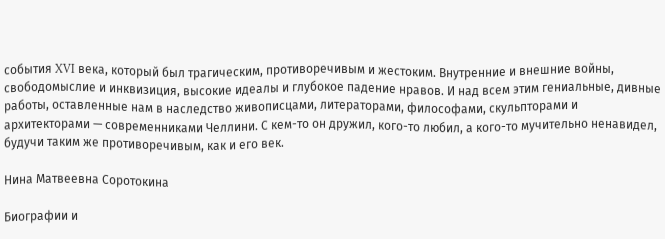события XVI века, который был трагическим, противоречивым и жестоким. Внутренние и внешние войны, свободомыслие и инквизиция, высокие идеалы и глубокое падение нравов. И над всем этим гениальные, дивные работы, оставленные нам в наследство живописцами, литераторами, философами, скульпторами и архитекторами — современниками Челлини. С кем-то он дружил, кого-то любил, а кого-то мучительно ненавидел, будучи таким же противоречивым, как и его век.

Нина Матвеевна Соротокина

Биографии и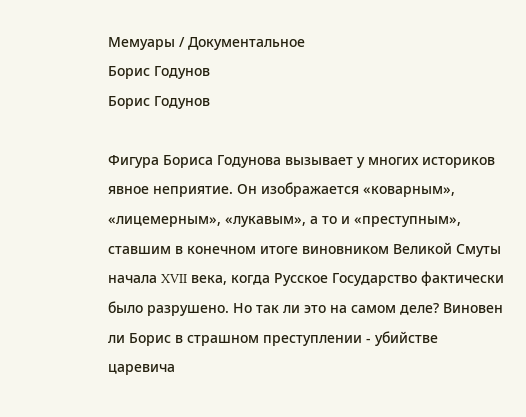Мемуары / Документальное
Борис Годунов
Борис Годунов

Фигура Бориса Годунова вызывает у многих историков явное неприятие. Он изображается «коварным», «лицемерным», «лукавым», а то и «преступным», ставшим в конечном итоге виновником Великой Смуты начала XVII века, когда Русское Государство фактически было разрушено. Но так ли это на самом деле? Виновен ли Борис в страшном преступлении - убийстве царевича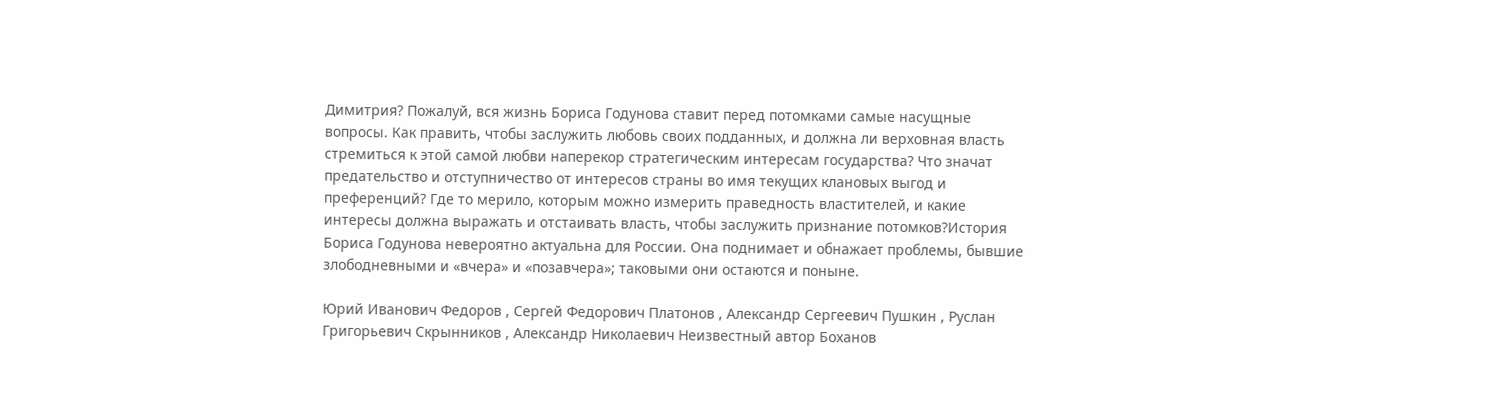Димитрия? Пожалуй, вся жизнь Бориса Годунова ставит перед потомками самые насущные вопросы. Как править, чтобы заслужить любовь своих подданных, и должна ли верховная власть стремиться к этой самой любви наперекор стратегическим интересам государства? Что значат предательство и отступничество от интересов страны во имя текущих клановых выгод и преференций? Где то мерило, которым можно измерить праведность властителей, и какие интересы должна выражать и отстаивать власть, чтобы заслужить признание потомков?История Бориса Годунова невероятно актуальна для России. Она поднимает и обнажает проблемы, бывшие злободневными и «вчера» и «позавчера»; таковыми они остаются и поныне.

Юрий Иванович Федоров , Сергей Федорович Платонов , Александр Сергеевич Пушкин , Руслан Григорьевич Скрынников , Александр Николаевич Неизвестный автор Боханов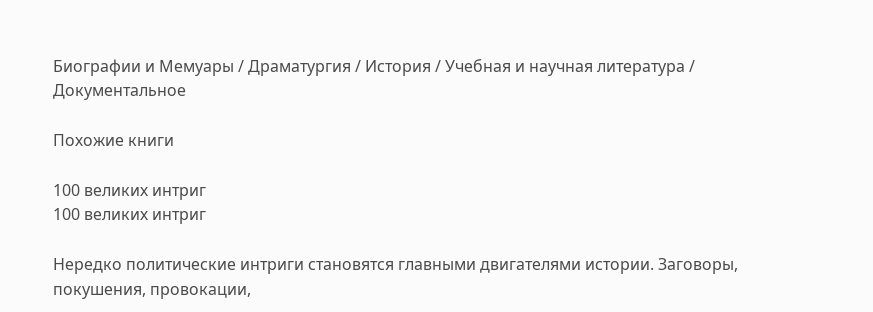Биографии и Мемуары / Драматургия / История / Учебная и научная литература / Документальное

Похожие книги

100 великих интриг
100 великих интриг

Нередко политические интриги становятся главными двигателями истории. Заговоры, покушения, провокации,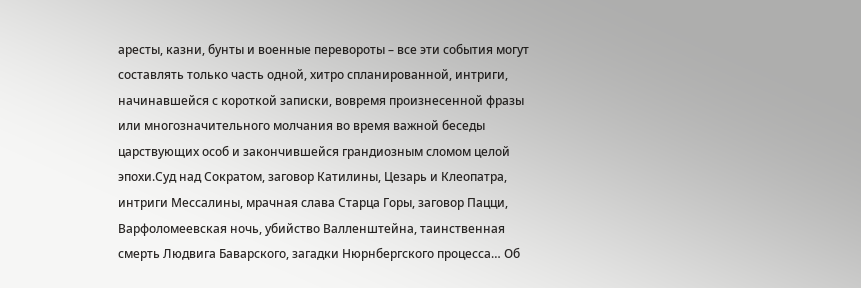аресты, казни, бунты и военные перевороты – все эти события могут составлять только часть одной, хитро спланированной, интриги, начинавшейся с короткой записки, вовремя произнесенной фразы или многозначительного молчания во время важной беседы царствующих особ и закончившейся грандиозным сломом целой эпохи.Суд над Сократом, заговор Катилины, Цезарь и Клеопатра, интриги Мессалины, мрачная слава Старца Горы, заговор Пацци, Варфоломеевская ночь, убийство Валленштейна, таинственная смерть Людвига Баварского, загадки Нюрнбергского процесса… Об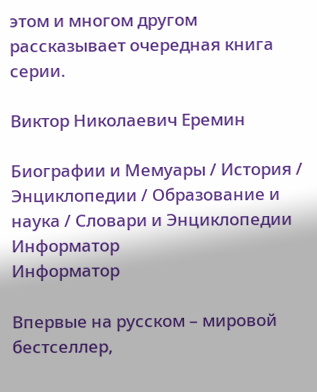этом и многом другом рассказывает очередная книга серии.

Виктор Николаевич Еремин

Биографии и Мемуары / История / Энциклопедии / Образование и наука / Словари и Энциклопедии
Информатор
Информатор

Впервые на русском – мировой бестселлер,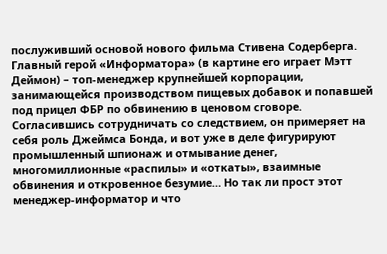послуживший основой нового фильма Стивена Содерберга. Главный герой «Информатора» (в картине его играет Мэтт Деймон) – топ-менеджер крупнейшей корпорации, занимающейся производством пищевых добавок и попавшей под прицел ФБР по обвинению в ценовом сговоре. Согласившись сотрудничать со следствием, он примеряет на себя роль Джеймса Бонда, и вот уже в деле фигурируют промышленный шпионаж и отмывание денег, многомиллионные «распилы» и «откаты», взаимные обвинения и откровенное безумие… Но так ли прост этот менеджер-информатор и что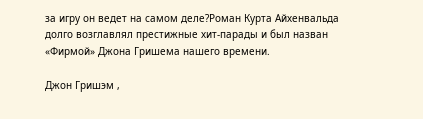за игру он ведет на самом деле?Роман Курта Айхенвальда долго возглавлял престижные хит-парады и был назван «Фирмой» Джона Гришема нашего времени.

Джон Гришэм ,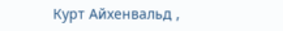Курт Айхенвальд ,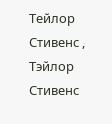Тейлор Стивенс , Тэйлор Стивенс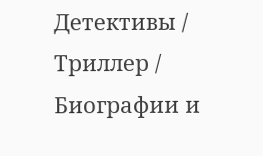Детективы / Триллер / Биографии и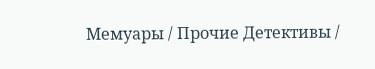Мемуары / Прочие Детективы /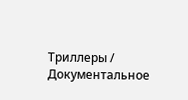Триллеры / Документальное